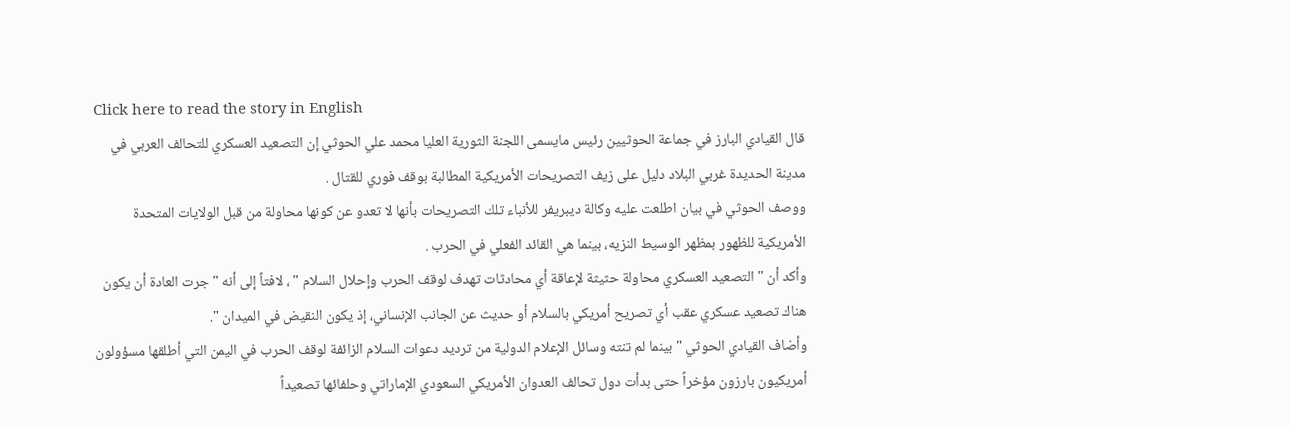Click here to read the story in English
قال القيادي البارز في جماعة الحوثيين رئيس مايسمى اللجنة الثورية العليا محمد علي الحوثي إن التصعيد العسكري للتحالف العربي في مدينة الحديدة غربي البلاد دليل على زيف التصريحات الأمريكية المطالبة بوقف فوري للقتال .
ووصف الحوثي في بيان اطلعت عليه وكالة ديبريفر للأنباء تلك التصريحات بأنها لا تعدو عن كونها محاولة من قبل الولايات المتحدة الأمريكية للظهور بمظهر الوسيط النزيه، بينما هي القائد الفعلي في الحرب .
وأكد أن " التصعيد العسكري محاولة حثيثة لإعاقة أي محادثات تهدف لوقف الحرب وإحلال السلام " ، لافتاً إلى أنه " جرت العادة أن يكون هناك تصعيد عسكري عقب أي تصريح أمريكي بالسلام أو حديث عن الجانب الإنساني، إذ يكون النقيض في الميدان ".
وأضاف القيادي الحوثي " بينما لم تنته وسائل الإعلام الدولية من ترديد دعوات السلام الزائفة لوقف الحرب في اليمن التي أطلقها مسؤولون أمريكيون بارزون مؤخراً حتى بدأت دول تحالف العدوان الأمريكي السعودي الإماراتي وحلفائها تصعيداً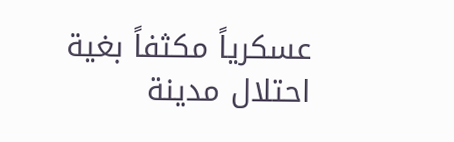عسكرياً مكثفاً بغية احتلال مدينة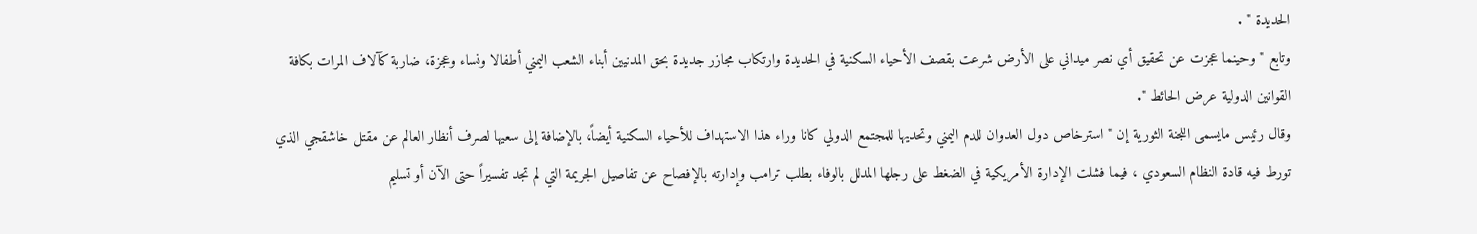الحديدة " .
وتابع " وحينما عجزت عن تحقيق أي نصر ميداني على الأرض شرعت بقصف الأحياء السكنية في الحديدة وارتكاب مجازر جديدة بحق المدنيين أبناء الشعب اليمني أطفالا ونساء وعجزة، ضاربة كآلاف المرات بكافة القوانين الدولية عرض الحائط ".
وقال رئيس مايسمى اللجنة الثورية إن " استرخاص دول العدوان للدم اليمني وتحديها للمجتمع الدولي كانا وراء هذا الاستهداف للأحياء السكنية أيضاً، بالإضافة إلى سعيها لصرف أنظار العالم عن مقتل خاشقجي الذي تورط فيه قادة النظام السعودي ، فيما فشلت الإدارة الأمريكية في الضغط على رجلها المدلل بالوفاء بطلب ترامب وإدارته بالإفصاح عن تفاصيل الجريمة التي لم تجد تفسيراً حتى الآن أو تسليم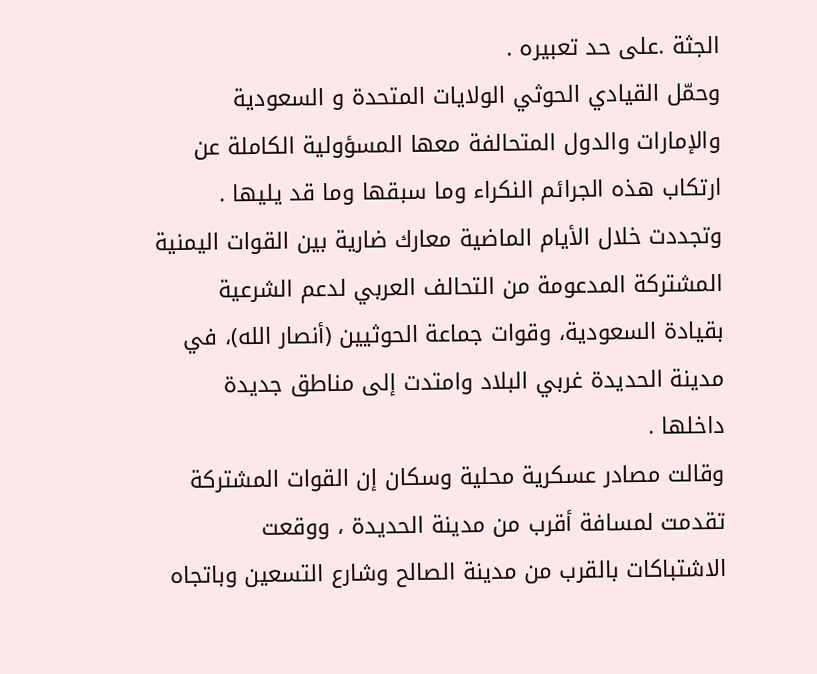الجثة .على حد تعبيره .
وحمّل القيادي الحوثي الولايات المتحدة و السعودية والإمارات والدول المتحالفة معها المسؤولية الكاملة عن ارتكاب هذه الجرائم النكراء وما سبقها وما قد يليها .
وتجددت خلال الأيام الماضية معارك ضارية بين القوات اليمنية المشتركة المدعومة من التحالف العربي لدعم الشرعية بقيادة السعودية، وقوات جماعة الحوثيين (أنصار الله)، في مدينة الحديدة غربي البلاد وامتدت إلى مناطق جديدة داخلها .
وقالت مصادر عسكرية محلية وسكان إن القوات المشتركة تقدمت لمسافة أقرب من مدينة الحديدة ، ووقعت الاشتباكات بالقرب من مدينة الصالح وشارع التسعين وباتجاه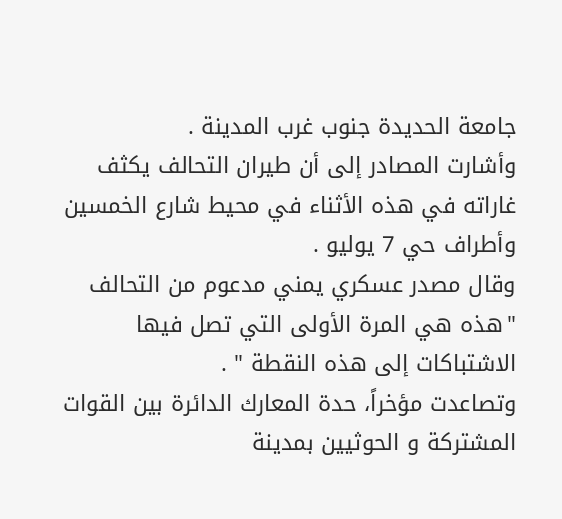جامعة الحديدة جنوب غرب المدينة .
وأشارت المصادر إلى أن طيران التحالف يكثف غاراته في هذه الأثناء في محيط شارع الخمسين وأطراف حي 7 يوليو .
وقال مصدر عسكري يمني مدعوم من التحالف "هذه هي المرة الأولى التي تصل فيها الاشتباكات إلى هذه النقطة " .
وتصاعدت مؤخراً، حدة المعارك الدائرة بين القوات المشتركة و الحوثيين بمدينة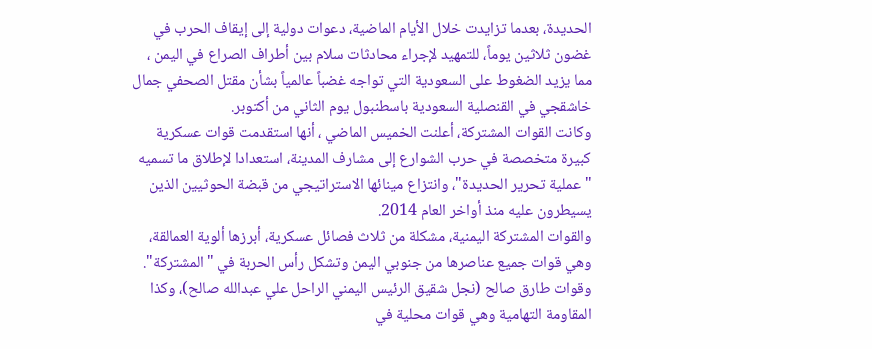الحديدة، بعدما تزايدت خلال الأيام الماضية، دعوات دولية إلى إيقاف الحرب في غضون ثلاثين يوماً، للتمهيد لإجراء محادثات سلام بين أطراف الصراع في اليمن ، مما يزيد الضغوط على السعودية التي تواجه غضباً عالمياً بشأن مقتل الصحفي جمال خاشقجي في القنصلية السعودية باسطنبول يوم الثاني من أكتوبر.
وكانت القوات المشتركة، أعلنت الخميس الماضي ، أنها استقدمت قوات عسكرية كبيرة متخصصة في حرب الشوارع إلى مشارف المدينة، استعدادا لإطلاق ما تسميه "عملية تحرير الحديدة"، وانتزاع مينائها الاستراتيجي من قبضة الحوثيين الذين يسيطرون عليه منذ أواخر العام 2014.
والقوات المشتركة اليمنية، مشكلة من ثلاث فصائل عسكرية، أبرزها ألوية العمالقة، وهي قوات جميع عناصرها من جنوبي اليمن وتشكل رأس الحربة في "المشتركة". وقوات طارق صالح (نجل شقيق الرئيس اليمني الراحل علي عبدالله صالح)، وكذا المقاومة التهامية وهي قوات محلية في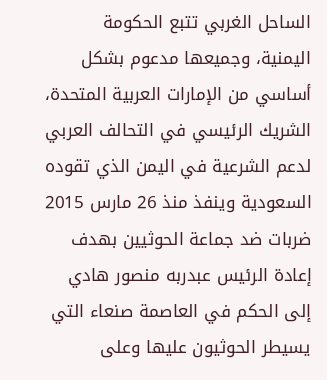الساحل الغربي تتبع الحكومة اليمنية، وجميعها مدعوم بشكل أساسي من الإمارات العربية المتحدة، الشريك الرئيسي في التحالف العربي لدعم الشرعية في اليمن الذي تقوده السعودية وينفذ منذ 26 مارس 2015 ضربات ضد جماعة الحوثيين بهدف إعادة الرئيس عبدربه منصور هادي إلى الحكم في العاصمة صنعاء التي يسيطر الحوثيون عليها وعلى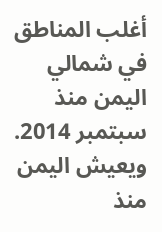أغلب المناطق في شمالي اليمن منذ سبتمبر 2014.
ويعيش اليمن منذ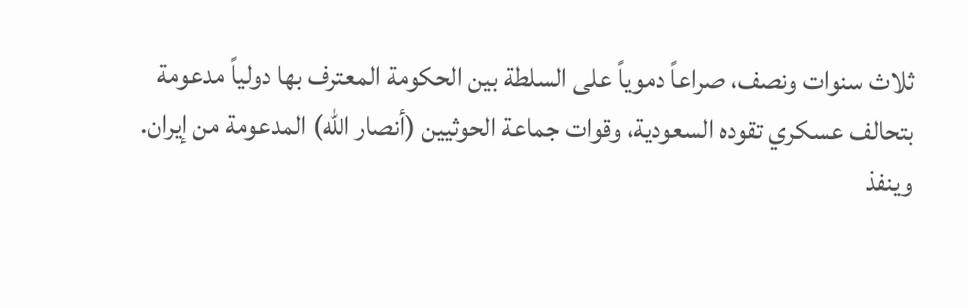ثلاث سنوات ونصف، صراعاً دموياً على السلطة بين الحكومة المعترف بها دولياً مدعومة بتحالف عسكري تقوده السعودية، وقوات جماعة الحوثيين (أنصار الله) المدعومة من إيران.
وينفذ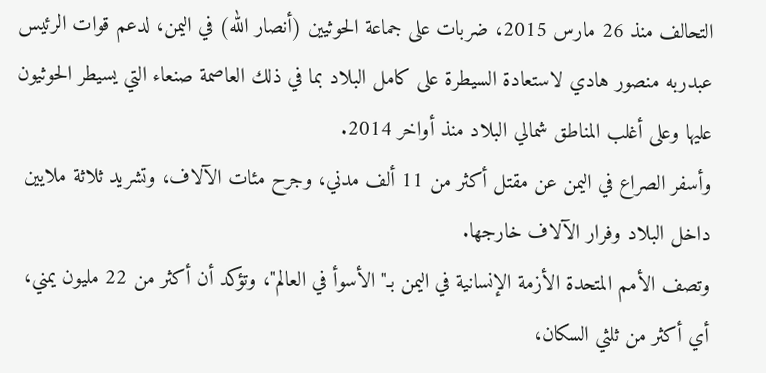التحالف منذ 26 مارس 2015، ضربات على جماعة الحوثيين (أنصار الله) في اليمن، لدعم قوات الرئيس عبدربه منصور هادي لاستعادة السيطرة على كامل البلاد بما في ذلك العاصمة صنعاء التي يسيطر الحوثيون عليها وعلى أغلب المناطق شمالي البلاد منذ أواخر 2014.
وأسفر الصراع في اليمن عن مقتل أكثر من 11 ألف مدني، وجرح مئات الآلاف، وتشريد ثلاثة ملايين داخل البلاد وفرار الآلاف خارجها.
وتصف الأمم المتحدة الأزمة الإنسانية في اليمن بـ"الأسوأ في العالم"، وتؤكد أن أكثر من 22 مليون يمني، أي أكثر من ثلثي السكان،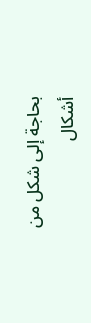بحاجة إلى شكل من أشكال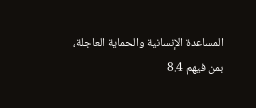المساعدة الإنسانية والحماية العاجلة، بمن فيهم 8.4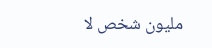مليون شخص لا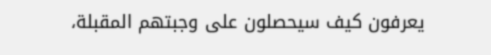يعرفون كيف سيحصلون على وجبتهم المقبلة،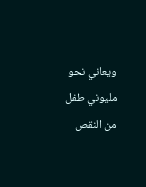ويعاني نحو مليوني طفل من النقص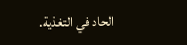الحاد في التغذية.